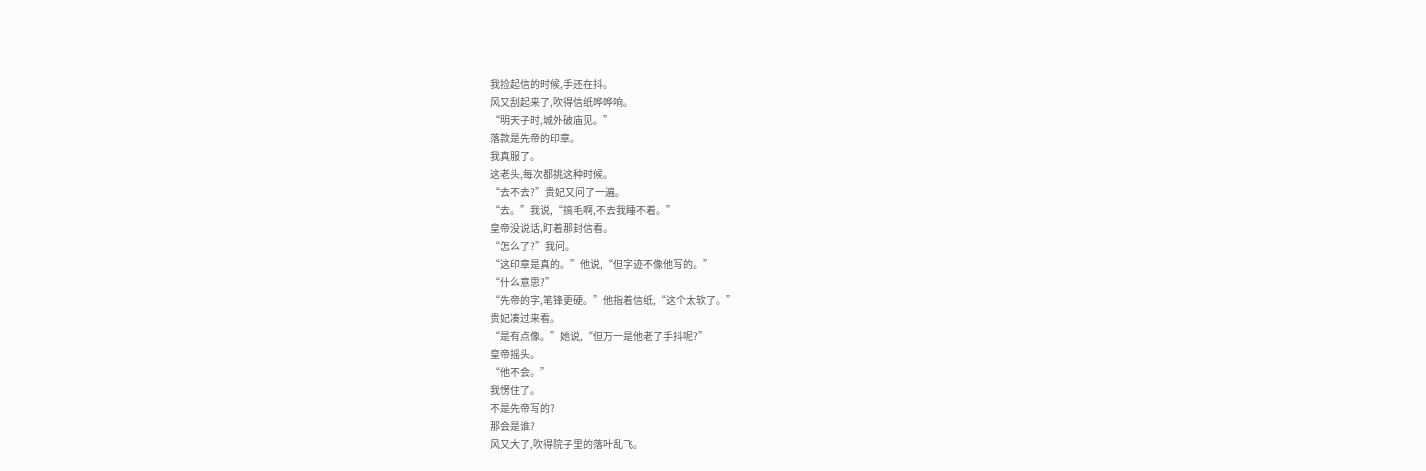我捡起信的时候,手还在抖。
风又刮起来了,吹得信纸哗哗响。
“明天子时,城外破庙见。”
落款是先帝的印章。
我真服了。
这老头,每次都挑这种时候。
“去不去?”贵妃又问了一遍。
“去。”我说,“搞毛啊,不去我睡不着。”
皇帝没说话,盯着那封信看。
“怎么了?”我问。
“这印章是真的。”他说,“但字迹不像他写的。”
“什么意思?”
“先帝的字,笔锋更硬。”他指着信纸,“这个太软了。”
贵妃凑过来看。
“是有点像。”她说,“但万一是他老了手抖呢?”
皇帝摇头。
“他不会。”
我愣住了。
不是先帝写的?
那会是谁?
风又大了,吹得院子里的落叶乱飞。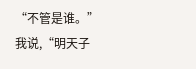“不管是谁。”我说,“明天子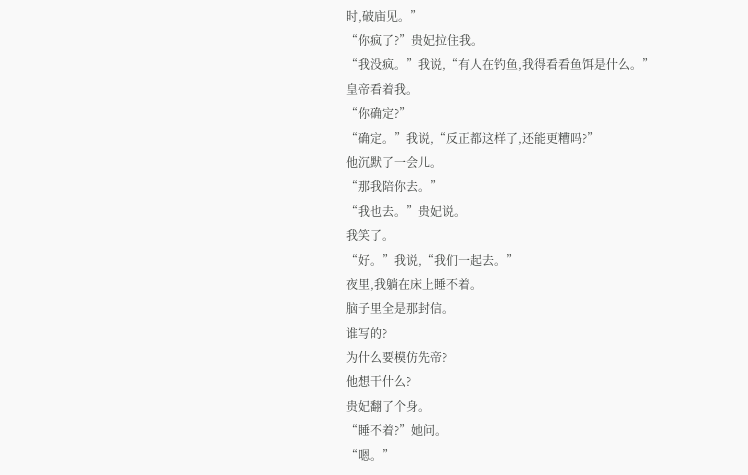时,破庙见。”
“你疯了?”贵妃拉住我。
“我没疯。”我说,“有人在钓鱼,我得看看鱼饵是什么。”
皇帝看着我。
“你确定?”
“确定。”我说,“反正都这样了,还能更糟吗?”
他沉默了一会儿。
“那我陪你去。”
“我也去。”贵妃说。
我笑了。
“好。”我说,“我们一起去。”
夜里,我躺在床上睡不着。
脑子里全是那封信。
谁写的?
为什么要模仿先帝?
他想干什么?
贵妃翻了个身。
“睡不着?”她问。
“嗯。”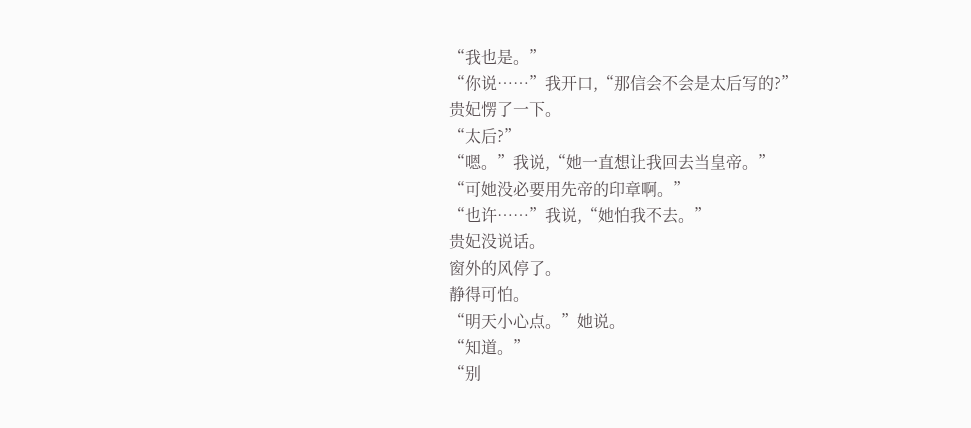“我也是。”
“你说……”我开口,“那信会不会是太后写的?”
贵妃愣了一下。
“太后?”
“嗯。”我说,“她一直想让我回去当皇帝。”
“可她没必要用先帝的印章啊。”
“也许……”我说,“她怕我不去。”
贵妃没说话。
窗外的风停了。
静得可怕。
“明天小心点。”她说。
“知道。”
“别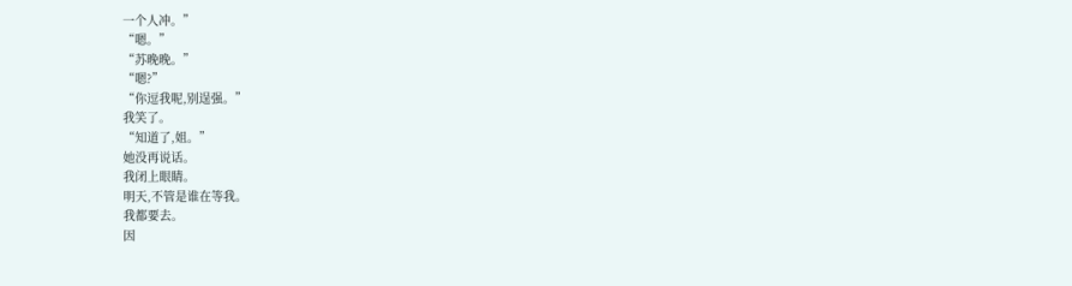一个人冲。”
“嗯。”
“苏晚晚。”
“嗯?”
“你逗我呢,别逞强。”
我笑了。
“知道了,姐。”
她没再说话。
我闭上眼睛。
明天,不管是谁在等我。
我都要去。
因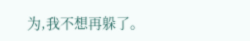为,我不想再躲了。